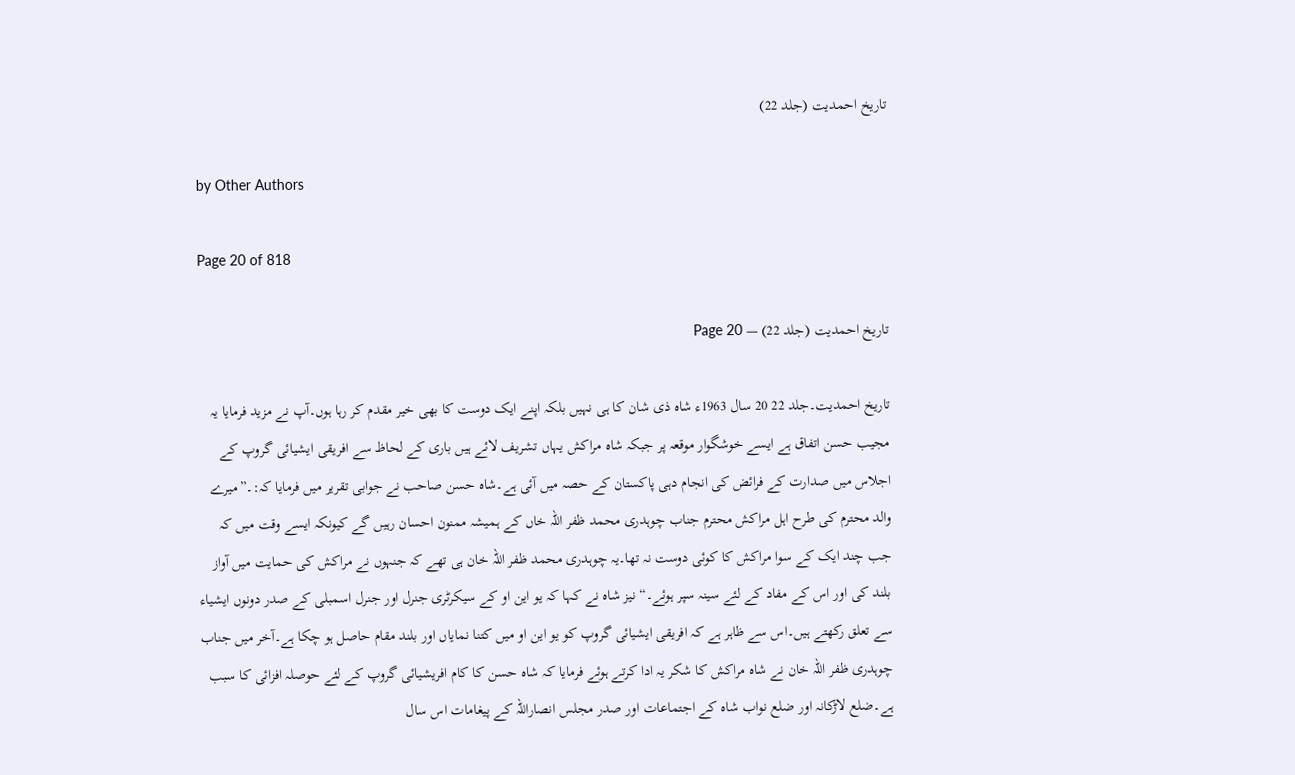تاریخ احمدیت (جلد 22)

by Other Authors

Page 20 of 818

تاریخ احمدیت (جلد 22) — Page 20

تاریخ احمدیت۔جلد 22 20 سال 1963ء شاہ ذی شان کا ہی نہیں بلکہ اپنے ایک دوست کا بھی خیر مقدم کر رہا ہوں۔آپ نے مزید فرمایا یہ مجیب حسن اتفاق ہے ایسے خوشگوار موقعہ پر جبکہ شاہ مراکش یہاں تشریف لائے ہیں باری کے لحاظ سے افریقی ایشیائی گروپ کے اجلاس میں صدارت کے فرائض کی انجام دہی پاکستان کے حصہ میں آئی ہے۔شاہ حسن صاحب نے جوابی تقریر میں فرمایا کہ:۔”میرے والد محترم کی طرح اہل مراکش محترم جناب چوہدری محمد ظفر اللہ خاں کے ہمیشہ ممنون احسان رہیں گے کیونکہ ایسے وقت میں کہ جب چند ایک کے سوا مراکش کا کوئی دوست نہ تھا۔یہ چوہدری محمد ظفر اللہ خان ہی تھے کہ جنہوں نے مراکش کی حمایت میں آواز بلند کی اور اس کے مفاد کے لئے سینہ سپر ہوئے۔“ نیز شاہ نے کہا کہ یو این او کے سیکرٹری جنرل اور جنرل اسمبلی کے صدر دونوں ایشیاء سے تعلق رکھتے ہیں۔اس سے ظاہر ہے کہ افریقی ایشیائی گروپ کو یو این او میں کتنا نمایاں اور بلند مقام حاصل ہو چکا ہے۔آخر میں جناب چوہدری ظفر اللہ خان نے شاہ مراکش کا شکر یہ ادا کرتے ہوئے فرمایا کہ شاہ حسن کا کام افریشیائی گروپ کے لئے حوصلہ افزائی کا سبب ہے۔ضلع لاڑکانہ اور ضلع نواب شاہ کے اجتماعات اور صدر مجلس انصاراللہ کے پیغامات اس سال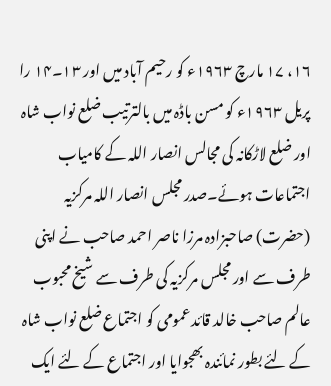۱۶، ۱۷ مارچ ۱۹۶۳ء کو رحیم آباد میں اور ۱۳۔۱۴ را پریل ۱۹۶۳ء کو مسن باڈہ میں بالترتیب ضلع نواب شاہ اور ضلع لاڑکانہ کی مجالس انصار اللہ کے کامیاب اجتماعات ہوئے۔صدر مجلس انصار اللہ مرکزیہ (حضرت) صاحبزادہ مرزا ناصر احمد صاحب نے اپنی طرف سے اور مجلس مرکزیہ کی طرف سے شیخ محبوب عالم صاحب خالد قائد عمومی کو اجتماع ضلع نواب شاہ کے لئے بطور نمائندہ بھجوایا اور اجتماع کے لئے ایک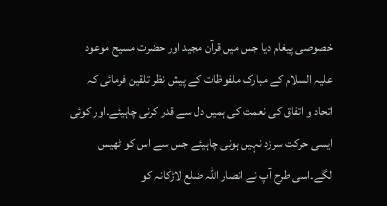خصوصی پیغام دیا جس میں قرآن مجید اور حضرت مسیح موعود علیہ السلام کے مبارک ملفوظات کے پیش نظر تلقین فرمائی کہ اتحاد و اتفاق کی نعمت کی ہمیں دل سے قدر کرنی چاہیئے۔اور کوئی ایسی حرکت سرزد نہیں ہونی چاہیئے جس سے اس کو ٹھیس لگے۔اسی طرح آپ نے انصار اللہ ضلع لاڑکانہ کو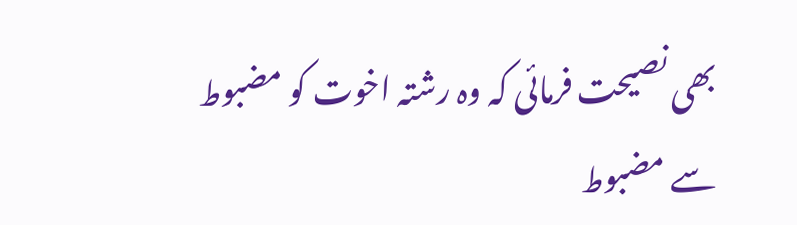بھی نصیحت فرمائی کہ وہ رشتہ اخوت کو مضبوط سے مضبوط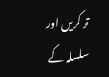تر کریں اور سلسلہ کے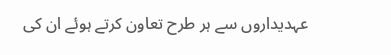عہدیداروں سے ہر طرح تعاون کرتے ہوئے ان کی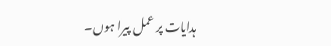ہدایات پر عمل پیرا ہوں۔